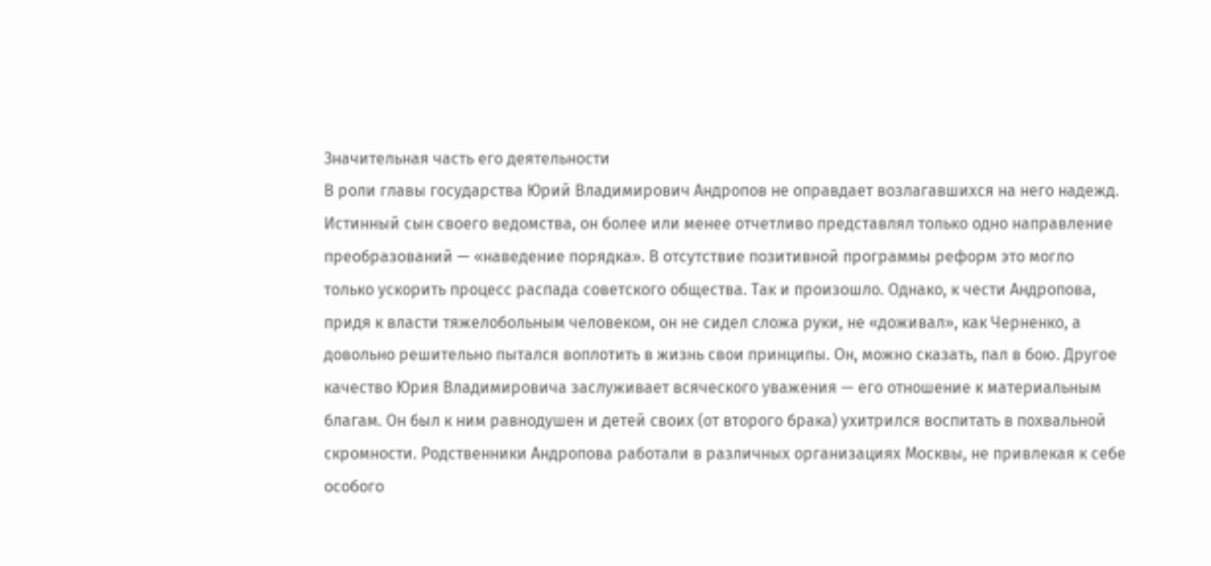Значительная часть его деятельности
В роли главы государства Юрий Владимирович Андропов не оправдает возлагавшихся на него надежд. Истинный сын своего ведомства, он более или менее отчетливо представлял только одно направление преобразований — «наведение порядка». В отсутствие позитивной программы реформ это могло только ускорить процесс распада советского общества. Так и произошло. Однако, к чести Андропова, придя к власти тяжелобольным человеком, он не сидел сложа руки, не «доживал», как Черненко, а довольно решительно пытался воплотить в жизнь свои принципы. Он, можно сказать, пал в бою. Другое качество Юрия Владимировича заслуживает всяческого уважения — его отношение к материальным благам. Он был к ним равнодушен и детей своих (от второго брака) ухитрился воспитать в похвальной скромности. Родственники Андропова работали в различных организациях Москвы, не привлекая к себе особого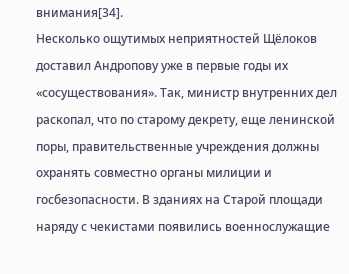внимания[34].
Несколько ощутимых неприятностей Щёлоков доставил Андропову уже в первые годы их «сосуществования». Так, министр внутренних дел раскопал, что по старому декрету, еще ленинской поры, правительственные учреждения должны охранять совместно органы милиции и госбезопасности. В зданиях на Старой площади наряду с чекистами появились военнослужащие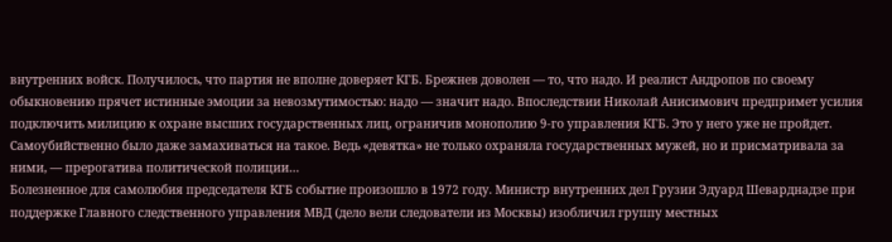внутренних войск. Получилось, что партия не вполне доверяет КГБ. Брежнев доволен — то, что надо. И реалист Андропов по своему обыкновению прячет истинные эмоции за невозмутимостью: надо — значит надо. Впоследствии Николай Анисимович предпримет усилия подключить милицию к охране высших государственных лиц, ограничив монополию 9-го управления КГБ. Это у него уже не пройдет. Самоубийственно было даже замахиваться на такое. Ведь «девятка» не только охраняла государственных мужей, но и присматривала за ними, — прерогатива политической полиции…
Болезненное для самолюбия председателя КГБ событие произошло в 1972 году. Министр внутренних дел Грузии Эдуард Шеварднадзе при поддержке Главного следственного управления МВД (дело вели следователи из Москвы) изобличил группу местных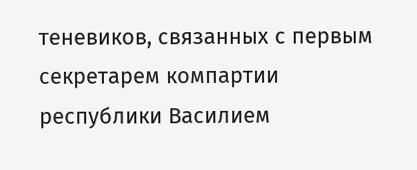теневиков, связанных с первым секретарем компартии республики Василием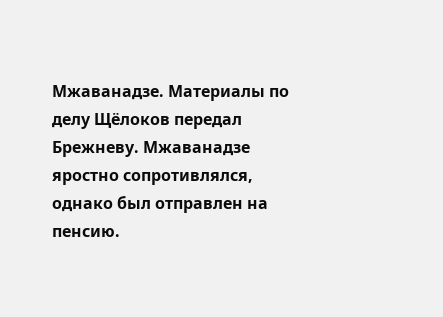Мжаванадзе. Материалы по делу Щёлоков передал Брежневу. Мжаванадзе яростно сопротивлялся, однако был отправлен на пенсию.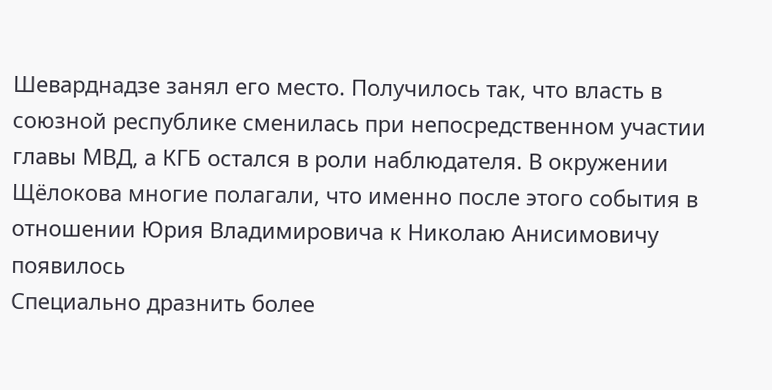Шеварднадзе занял его место. Получилось так, что власть в союзной республике сменилась при непосредственном участии главы МВД, а КГБ остался в роли наблюдателя. В окружении Щёлокова многие полагали, что именно после этого события в отношении Юрия Владимировича к Николаю Анисимовичу появилось
Специально дразнить более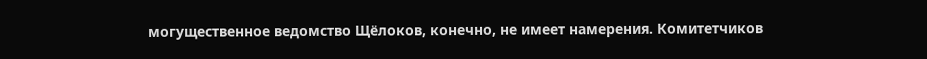могущественное ведомство Щёлоков, конечно, не имеет намерения. Комитетчиков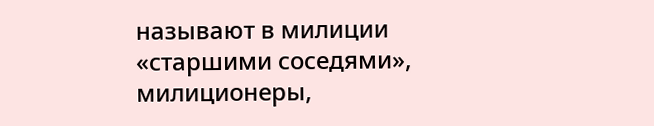называют в милиции «старшими соседями», милиционеры,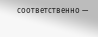соответственно —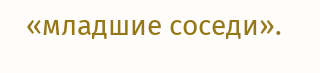«младшие соседи».